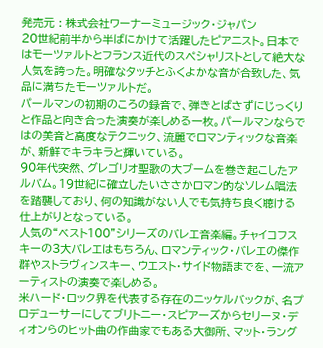発売元 : 株式会社ワーナーミュージック・ジャパン
20世紀前半から半ばにかけて活躍したピアニスト。日本ではモーツァルトとフランス近代のスペシャリストとして絶大な人気を誇った。明確なタッチとふくよかな音が合致した、気品に満ちたモーツァルトだ。
パールマンの初期のころの録音で、弾きとばさずにじっくりと作品と向き合った演奏が楽しめる一枚。パールマンならではの美音と高度なテクニック、流麗でロマンティックな音楽が、新鮮でキラキラと輝いている。
90年代突然、グレゴリオ聖歌の大ブームを巻き起こしたアルバム。19世紀に確立したいささかロマン的なソレム唱法を踏襲しており、何の知識がない人でも気持ち良く聴ける仕上がりとなっている。
人気の“ベスト100”シリーズのバレエ音楽編。チャイコフスキーの3大バレエはもちろん、ロマンティック・バレエの傑作群やストラヴィンスキー、ウエスト・サイド物語までを、一流アーティストの演奏で楽しめる。
米ハード・ロック界を代表する存在のニッケルバックが、名プロデューサーにしてブリトニー・スピアーズからセリーヌ・ディオンらのヒット曲の作曲家でもある大御所、マット・ラング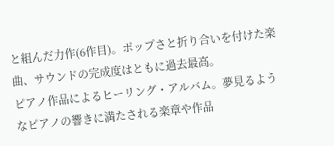と組んだ力作(6作目)。ポップさと折り合いを付けた楽曲、サウンドの完成度はともに過去最高。
ピアノ作品によるヒーリング・アルバム。夢見るようなピアノの響きに満たされる楽章や作品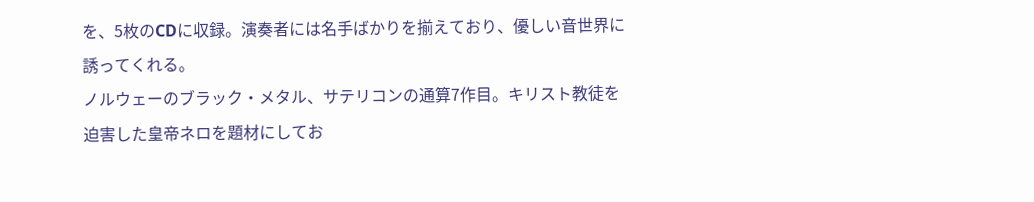を、5枚のCDに収録。演奏者には名手ばかりを揃えており、優しい音世界に誘ってくれる。
ノルウェーのブラック・メタル、サテリコンの通算7作目。キリスト教徒を迫害した皇帝ネロを題材にしてお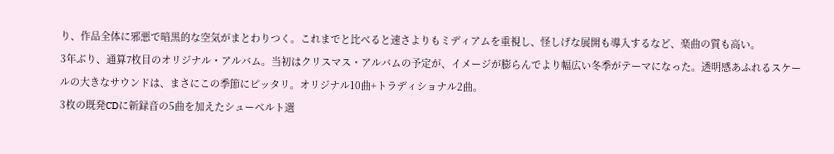り、作品全体に邪悪で暗黒的な空気がまとわりつく。これまでと比べると速さよりもミディアムを重視し、怪しげな展開も導入するなど、楽曲の質も高い。
3年ぶり、通算7枚目のオリジナル・アルバム。当初はクリスマス・アルバムの予定が、イメージが膨らんでより幅広い冬季がテーマになった。透明感あふれるスケールの大きなサウンドは、まさにこの季節にピッタリ。オリジナル10曲+トラディショナル2曲。
3枚の既発CDに新録音の5曲を加えたシューベルト選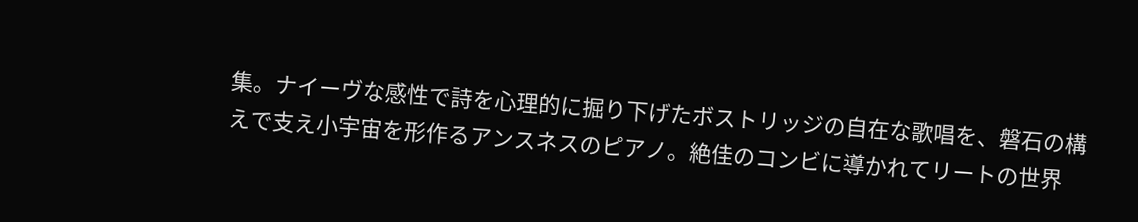集。ナイーヴな感性で詩を心理的に掘り下げたボストリッジの自在な歌唱を、磐石の構えで支え小宇宙を形作るアンスネスのピアノ。絶佳のコンビに導かれてリートの世界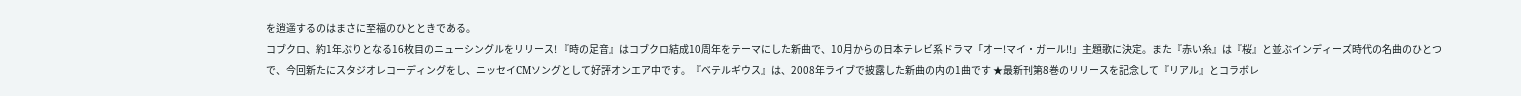を逍遥するのはまさに至福のひとときである。
コブクロ、約1年ぶりとなる16枚目のニューシングルをリリース! 『時の足音』はコブクロ結成10周年をテーマにした新曲で、10月からの日本テレビ系ドラマ「オー!マイ・ガール!!」主題歌に決定。また『赤い糸』は『桜』と並ぶインディーズ時代の名曲のひとつで、今回新たにスタジオレコーディングをし、ニッセイCMソングとして好評オンエア中です。『ベテルギウス』は、2008年ライブで披露した新曲の内の1曲です ★最新刊第8巻のリリースを記念して『リアル』とコラボレ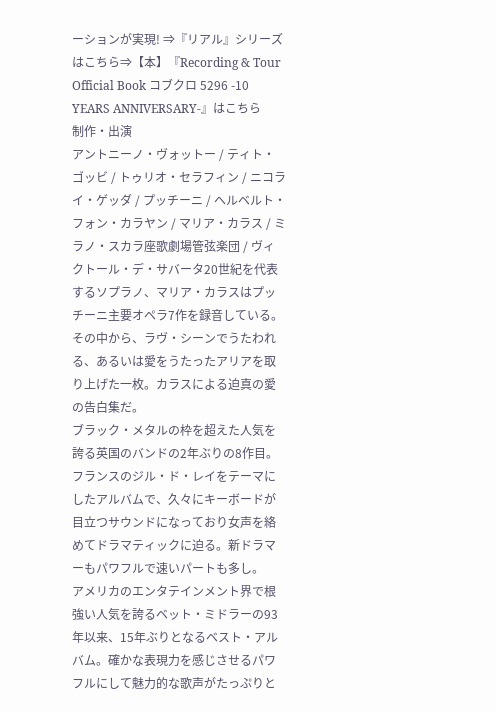ーションが実現! ⇒『リアル』シリーズはこちら⇒【本】『Recording & Tour Official Book コブクロ 5296 -10 YEARS ANNIVERSARY-』はこちら
制作・出演
アントニーノ・ヴォットー / ティト・ゴッビ / トゥリオ・セラフィン / ニコライ・ゲッダ / プッチーニ / ヘルベルト・フォン・カラヤン / マリア・カラス / ミラノ・スカラ座歌劇場管弦楽団 / ヴィクトール・デ・サバータ20世紀を代表するソプラノ、マリア・カラスはプッチーニ主要オペラ7作を録音している。その中から、ラヴ・シーンでうたわれる、あるいは愛をうたったアリアを取り上げた一枚。カラスによる迫真の愛の告白集だ。
ブラック・メタルの枠を超えた人気を誇る英国のバンドの2年ぶりの8作目。フランスのジル・ド・レイをテーマにしたアルバムで、久々にキーボードが目立つサウンドになっており女声を絡めてドラマティックに迫る。新ドラマーもパワフルで速いパートも多し。
アメリカのエンタテインメント界で根強い人気を誇るベット・ミドラーの93年以来、15年ぶりとなるベスト・アルバム。確かな表現力を感じさせるパワフルにして魅力的な歌声がたっぷりと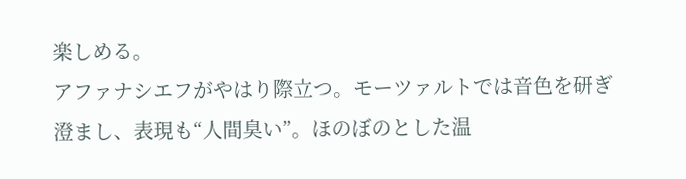楽しめる。
アファナシエフがやはり際立つ。モーツァルトでは音色を研ぎ澄まし、表現も“人間臭い”。ほのぼのとした温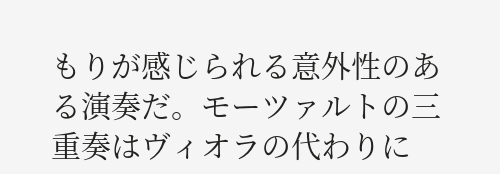もりが感じられる意外性のある演奏だ。モーツァルトの三重奏はヴィオラの代わりに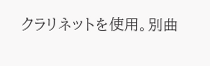クラリネットを使用。別曲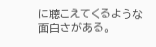に聴こえてくるような面白さがある。